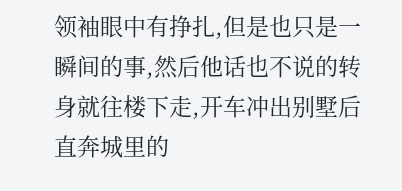领袖眼中有挣扎,但是也只是一瞬间的事,然后他话也不说的转身就往楼下走,开车冲出别墅后直奔城里的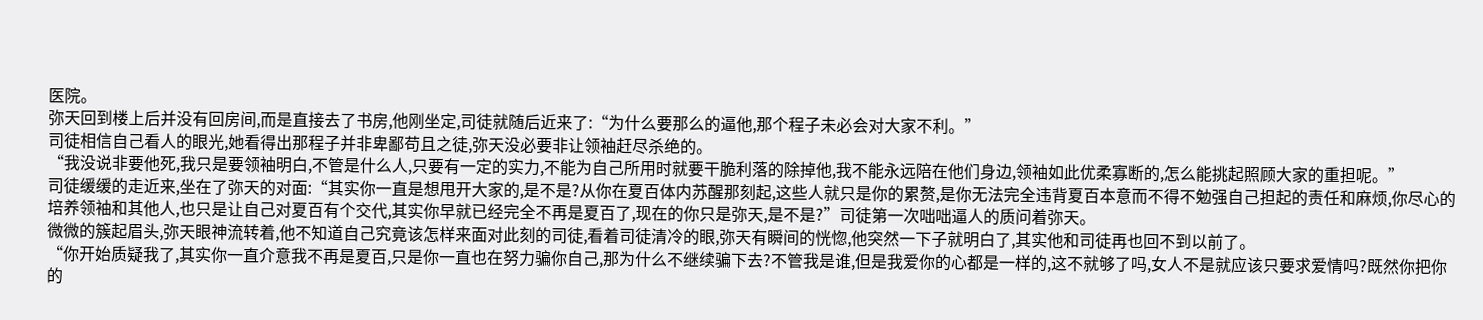医院。
弥天回到楼上后并没有回房间,而是直接去了书房,他刚坐定,司徒就随后近来了:“为什么要那么的逼他,那个程子未必会对大家不利。”
司徒相信自己看人的眼光,她看得出那程子并非卑鄙苟且之徒,弥天没必要非让领袖赶尽杀绝的。
“我没说非要他死,我只是要领袖明白,不管是什么人,只要有一定的实力,不能为自己所用时就要干脆利落的除掉他,我不能永远陪在他们身边,领袖如此优柔寡断的,怎么能挑起照顾大家的重担呢。”
司徒缓缓的走近来,坐在了弥天的对面:“其实你一直是想甩开大家的,是不是?从你在夏百体内苏醒那刻起,这些人就只是你的累赘,是你无法完全违背夏百本意而不得不勉强自己担起的责任和麻烦,你尽心的培养领袖和其他人,也只是让自己对夏百有个交代,其实你早就已经完全不再是夏百了,现在的你只是弥天,是不是?”司徒第一次咄咄逼人的质问着弥天。
微微的簇起眉头,弥天眼神流转着,他不知道自己究竟该怎样来面对此刻的司徒,看着司徒清冷的眼,弥天有瞬间的恍惚,他突然一下子就明白了,其实他和司徒再也回不到以前了。
“你开始质疑我了,其实你一直介意我不再是夏百,只是你一直也在努力骗你自己,那为什么不继续骗下去?不管我是谁,但是我爱你的心都是一样的,这不就够了吗,女人不是就应该只要求爱情吗?既然你把你的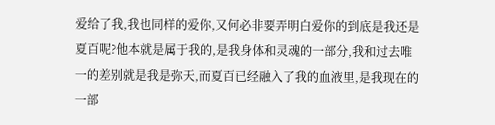爱给了我,我也同样的爱你,又何必非要弄明白爱你的到底是我还是夏百呢?他本就是属于我的,是我身体和灵魂的一部分,我和过去唯一的差别就是我是弥天,而夏百已经融入了我的血液里,是我现在的一部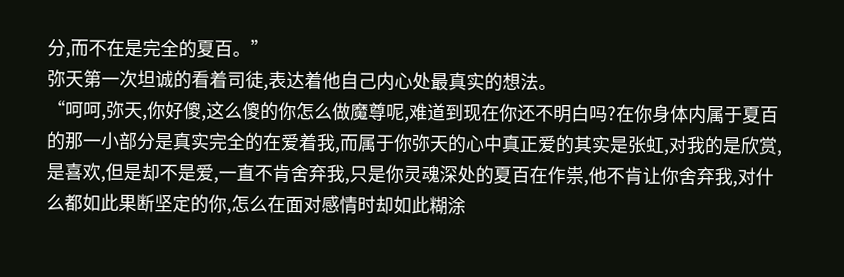分,而不在是完全的夏百。”
弥天第一次坦诚的看着司徒,表达着他自己内心处最真实的想法。
“呵呵,弥天,你好傻,这么傻的你怎么做魔尊呢,难道到现在你还不明白吗?在你身体内属于夏百的那一小部分是真实完全的在爱着我,而属于你弥天的心中真正爱的其实是张虹,对我的是欣赏,是喜欢,但是却不是爱,一直不肯舍弃我,只是你灵魂深处的夏百在作祟,他不肯让你舍弃我,对什么都如此果断坚定的你,怎么在面对感情时却如此糊涂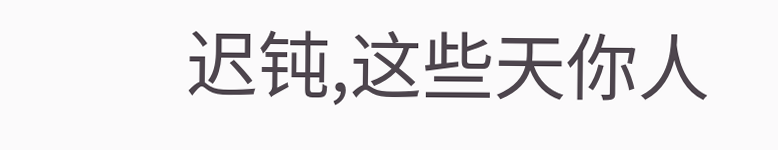迟钝,这些天你人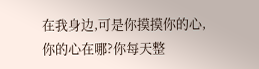在我身边,可是你摸摸你的心,你的心在哪?你每天整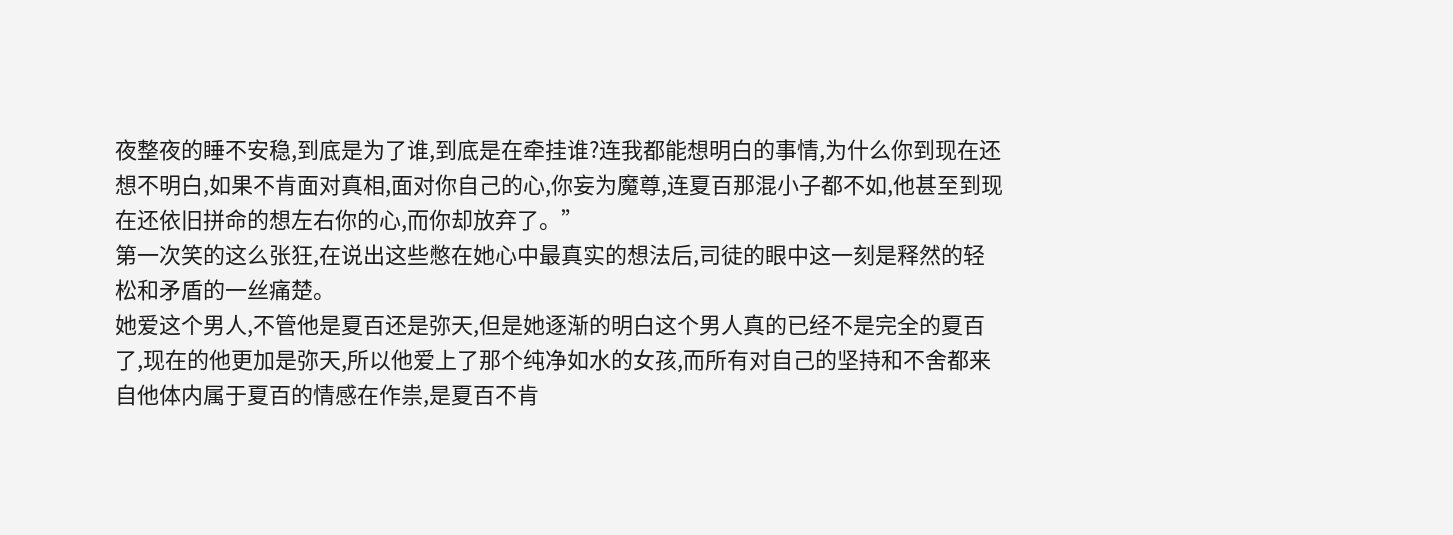夜整夜的睡不安稳,到底是为了谁,到底是在牵挂谁?连我都能想明白的事情,为什么你到现在还想不明白,如果不肯面对真相,面对你自己的心,你妄为魔尊,连夏百那混小子都不如,他甚至到现在还依旧拼命的想左右你的心,而你却放弃了。”
第一次笑的这么张狂,在说出这些憋在她心中最真实的想法后,司徒的眼中这一刻是释然的轻松和矛盾的一丝痛楚。
她爱这个男人,不管他是夏百还是弥天,但是她逐渐的明白这个男人真的已经不是完全的夏百了,现在的他更加是弥天,所以他爱上了那个纯净如水的女孩,而所有对自己的坚持和不舍都来自他体内属于夏百的情感在作祟,是夏百不肯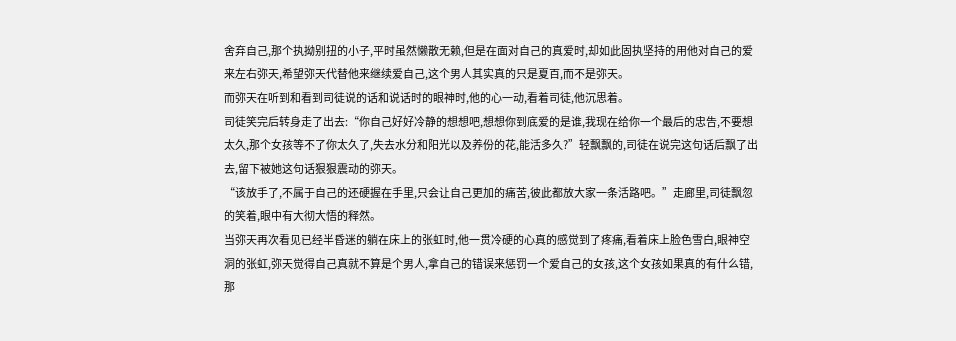舍弃自己,那个执拗别扭的小子,平时虽然懒散无赖,但是在面对自己的真爱时,却如此固执坚持的用他对自己的爱来左右弥天,希望弥天代替他来继续爱自己,这个男人其实真的只是夏百,而不是弥天。
而弥天在听到和看到司徒说的话和说话时的眼神时,他的心一动,看着司徒,他沉思着。
司徒笑完后转身走了出去:“你自己好好冷静的想想吧,想想你到底爱的是谁,我现在给你一个最后的忠告,不要想太久,那个女孩等不了你太久了,失去水分和阳光以及养份的花,能活多久?”轻飘飘的,司徒在说完这句话后飘了出去,留下被她这句话狠狠震动的弥天。
“该放手了,不属于自己的还硬握在手里,只会让自己更加的痛苦,彼此都放大家一条活路吧。”走廊里,司徒飘忽的笑着,眼中有大彻大悟的释然。
当弥天再次看见已经半昏迷的躺在床上的张虹时,他一贯冷硬的心真的感觉到了疼痛,看着床上脸色雪白,眼神空洞的张虹,弥天觉得自己真就不算是个男人,拿自己的错误来惩罚一个爱自己的女孩,这个女孩如果真的有什么错,那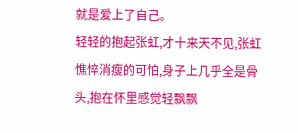就是爱上了自己。
轻轻的抱起张虹,才十来天不见,张虹憔悴消瘦的可怕,身子上几乎全是骨头,抱在怀里感觉轻飘飘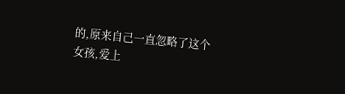的,原来自己一直忽略了这个女孩,爱上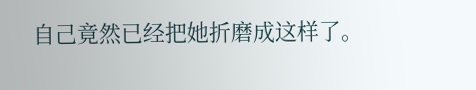自己竟然已经把她折磨成这样了。